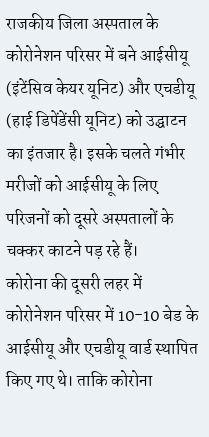राजकीय जिला अस्पताल के कोरोनेशन परिसर में बने आईसीयू (इंटेंसिव केयर यूनिट) और एचडीयू (हाई डिपेंडेंसी यूनिट) को उद्घाटन का इंतजार है। इसके चलते गंभीर मरीजों को आईसीयू के लिए परिजनों को दूसरे अस्पतालों के चक्कर काटने पड़ रहे हैं।
कोरोना की दूसरी लहर में कोरोनेशन परिसर में 10-10 बेड के आईसीयू और एचडीयू वार्ड स्थापित किए गए थे। ताकि कोरोना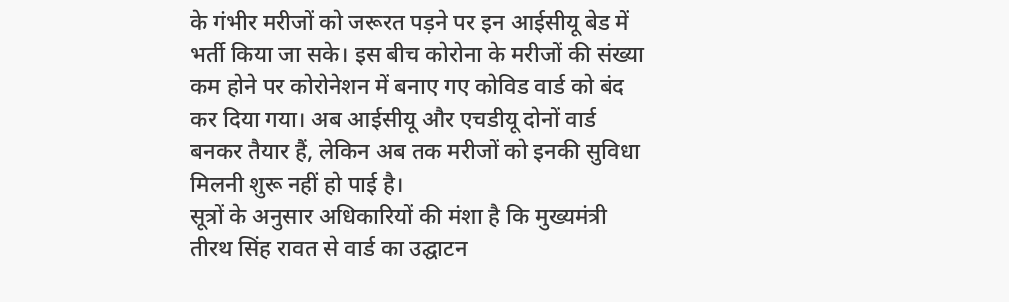के गंभीर मरीजों को जरूरत पड़ने पर इन आईसीयू बेड में भर्ती किया जा सके। इस बीच कोरोना के मरीजों की संख्या कम होने पर कोरोनेशन में बनाए गए कोविड वार्ड को बंद कर दिया गया। अब आईसीयू और एचडीयू दोनों वार्ड बनकर तैयार हैं, लेकिन अब तक मरीजों को इनकी सुविधा मिलनी शुरू नहीं हो पाई है।
सूत्रों के अनुसार अधिकारियों की मंशा है कि मुख्यमंत्री तीरथ सिंह रावत से वार्ड का उद्घाटन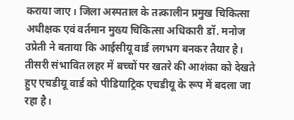कराया जाए। जिला अस्पताल के तत्कालीन प्रमुख चिकित्सा अधीक्षक एवं वर्तमान मुख्य चिकित्सा अधिकारी डॉ. मनोज उप्रेती ने बताया कि आईसीयू वार्ड लगभग बनकर तैयार है। तीसरी संभावित लहर में बच्चों पर खतरे की आशंका को देखते हुए एचडीयू वार्ड को पीडियाट्रिक एचडीयू के रूप में बदला जा रहा है।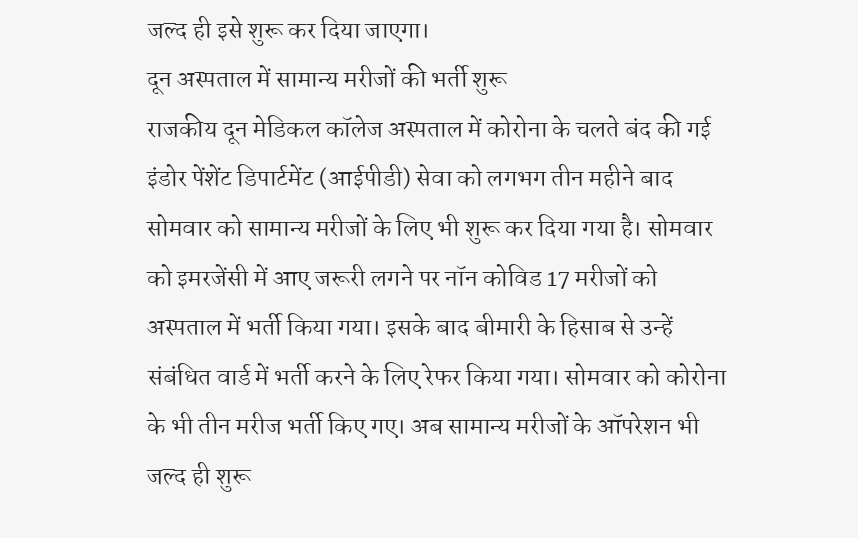जल्द ही इसे शुरू कर दिया जाएगा।
दून अस्पताल में सामान्य मरीजों की भर्ती शुरू
राजकीय दून मेडिकल कॉलेज अस्पताल में कोरोना के चलते बंद की गई इंडोर पेंशेंट डिपार्टमेंट (आईपीडी) सेवा को लगभग तीन महीने बाद सोमवार को सामान्य मरीजों के लिए भी शुरू कर दिया गया है। सोमवार को इमरजेंसी में आए जरूरी लगने पर नॉन कोविड 17 मरीजों को अस्पताल में भर्ती किया गया। इसके बाद बीमारी के हिसाब से उन्हें संबंधित वार्ड में भर्ती करने के लिए रेफर किया गया। सोमवार को कोरोना के भी तीन मरीज भर्ती किए गए। अब सामान्य मरीजों के ऑपरेशन भी जल्द ही शुरू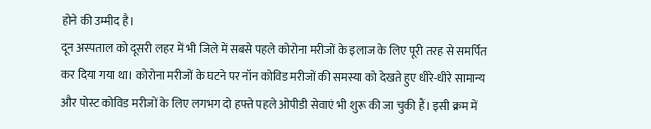होने की उम्मीद है।
दून अस्पताल को दूसरी लहर में भी जिले में सबसे पहले कोरोना मरीजों के इलाज के लिए पूरी तरह से समर्पित कर दिया गया था। कोरोना मरीजों के घटने पर नॉन कोविड मरीजों की समस्या को देखते हुए धीरे-धीरे सामान्य और पोस्ट कोविड मरीजों के लिए लगभग दो हफ्ते पहले ओपीडी सेवाएं भी शुरू की जा चुकी हैं। इसी क्रम में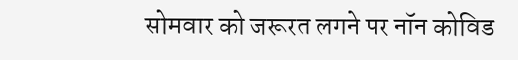सोमवार को जरूरत लगने पर नॉन कोविड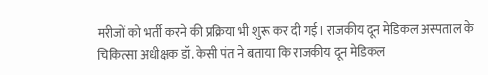मरीजों को भर्ती करने की प्रक्रिया भी शुरू कर दी गई। राजकीय दून मेडिकल अस्पताल के चिकित्सा अधीक्षक डॉ. केसी पंत ने बताया कि राजकीय दून मेडिकल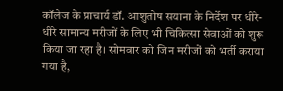कॉलेज के प्राचार्य डॉ. आशुतोष सयाना के निर्देश पर धीरे-धीरे सामान्य मरीजों के लिए भी चिकित्सा सेवाओं को शुरू किया जा रहा है। सोमवार को जिन मरीजों को भर्ती कराया गया है,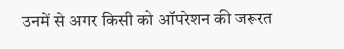उनमें से अगर किसी को ऑपरेशन की जरूरत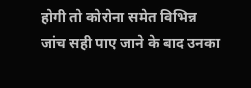होगी तो कोरोना समेत विभिन्न जांच सही पाए जाने के बाद उनका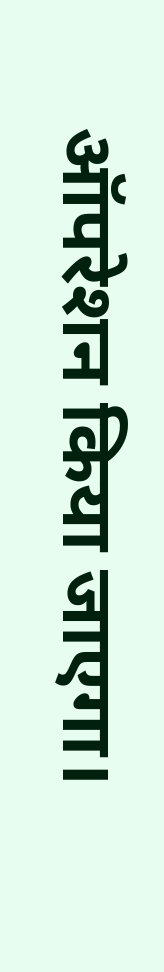ऑपरेशन किया जाएगा।